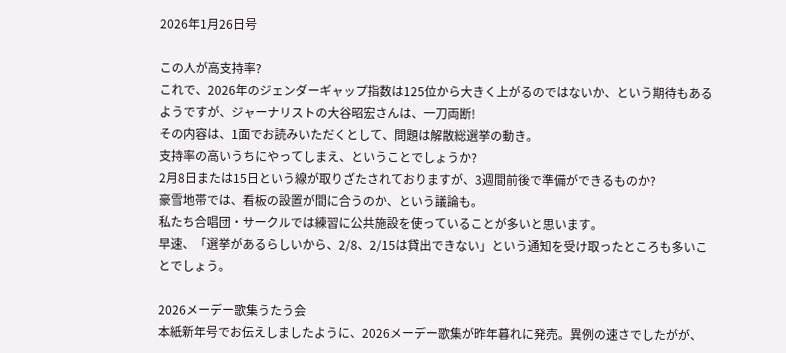2026年1月26日号

この人が高支持率?
これで、2026年のジェンダーギャップ指数は125位から大きく上がるのではないか、という期待もあるようですが、ジャーナリストの大谷昭宏さんは、一刀両断!
その内容は、1面でお読みいただくとして、問題は解散総選挙の動き。
支持率の高いうちにやってしまえ、ということでしょうか?
2月8日または15日という線が取りざたされておりますが、3週間前後で準備ができるものか?
豪雪地帯では、看板の設置が間に合うのか、という議論も。
私たち合唱団・サークルでは練習に公共施設を使っていることが多いと思います。
早速、「選挙があるらしいから、2/8、2/15は貸出できない」という通知を受け取ったところも多いことでしょう。

2026メーデー歌集うたう会
本紙新年号でお伝えしましたように、2026メーデー歌集が昨年暮れに発売。異例の速さでしたがが、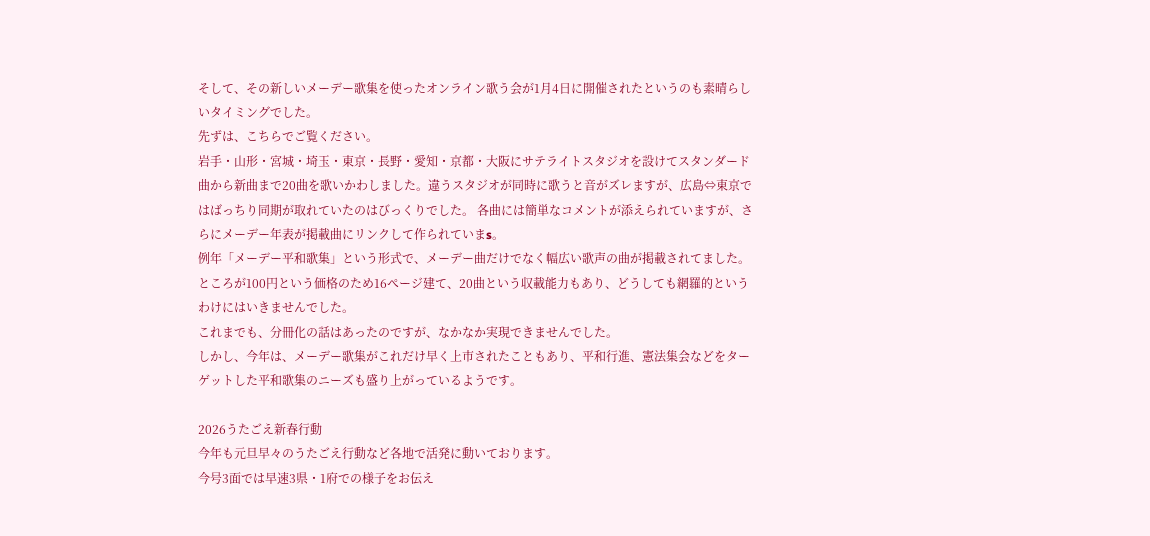そして、その新しいメーデー歌集を使ったオンライン歌う会が1月4日に開催されたというのも素晴らしいタイミングでした。
先ずは、こちらでご覧ください。
岩手・山形・宮城・埼玉・東京・長野・愛知・京都・大阪にサテライトスタジオを設けてスタンダード曲から新曲まで20曲を歌いかわしました。違うスタジオが同時に歌うと音がズレますが、広島⇔東京ではばっちり同期が取れていたのはびっくりでした。 各曲には簡単なコメントが添えられていますが、さらにメーデー年表が掲載曲にリンクして作られていまs。
例年「メーデー平和歌集」という形式で、メーデー曲だけでなく幅広い歌声の曲が掲載されてました。 ところが100円という価格のため16ぺージ建て、20曲という収載能力もあり、どうしても網羅的というわけにはいきませんでした。
これまでも、分冊化の話はあったのですが、なかなか実現できませんでした。
しかし、今年は、メーデー歌集がこれだけ早く上市されたこともあり、平和行進、憲法集会などをターゲットした平和歌集のニーズも盛り上がっているようです。

2026うたごえ新春行動
今年も元旦早々のうたごえ行動など各地で活発に動いております。
今号3面では早速3県・1府での様子をお伝え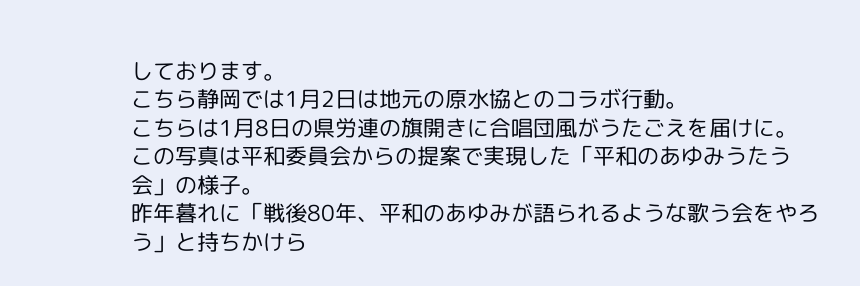しております。
こちら静岡では1月2日は地元の原水協とのコラボ行動。
こちらは1月8日の県労連の旗開きに合唱団風がうたごえを届けに。
この写真は平和委員会からの提案で実現した「平和のあゆみうたう会」の様子。
昨年暮れに「戦後80年、平和のあゆみが語られるような歌う会をやろう」と持ちかけら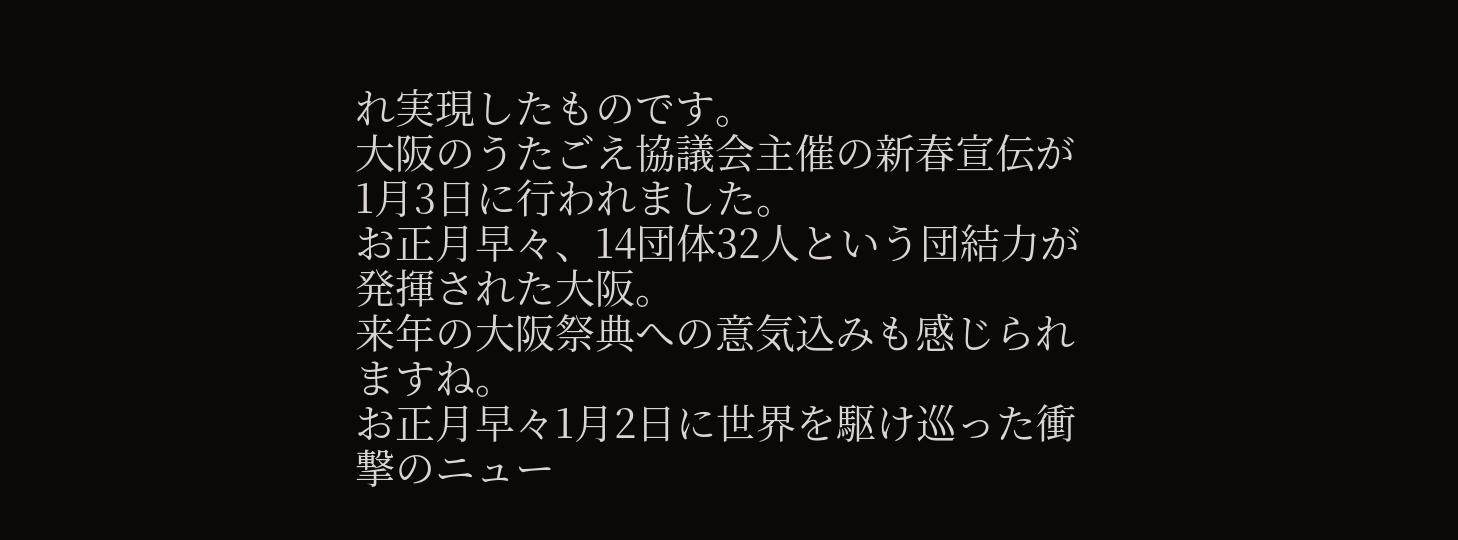れ実現したものです。
大阪のうたごえ協議会主催の新春宣伝が1月3日に行われました。
お正月早々、14団体32人という団結力が発揮された大阪。
来年の大阪祭典への意気込みも感じられますね。
お正月早々1月2日に世界を駆け巡った衝撃のニュー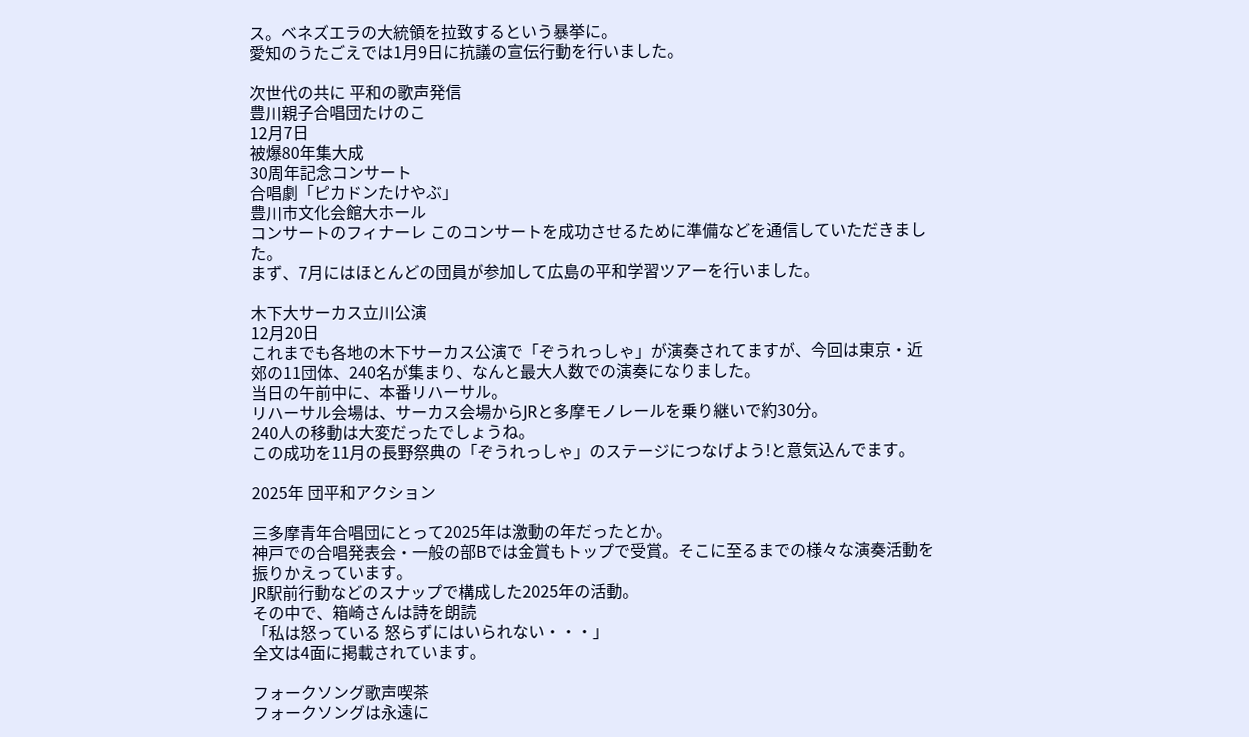ス。ベネズエラの大統領を拉致するという暴挙に。
愛知のうたごえでは1月9日に抗議の宣伝行動を行いました。

次世代の共に 平和の歌声発信
豊川親子合唱団たけのこ
12月7日
被爆80年集大成
30周年記念コンサート
合唱劇「ピカドンたけやぶ」
豊川市文化会館大ホール
コンサートのフィナーレ このコンサートを成功させるために準備などを通信していただきました。
まず、7月にはほとんどの団員が参加して広島の平和学習ツアーを行いました。

木下大サーカス立川公演
12月20日
これまでも各地の木下サーカス公演で「ぞうれっしゃ」が演奏されてますが、今回は東京・近郊の11団体、240名が集まり、なんと最大人数での演奏になりました。
当日の午前中に、本番リハーサル。
リハーサル会場は、サーカス会場からJRと多摩モノレールを乗り継いで約30分。
240人の移動は大変だったでしょうね。
この成功を11月の長野祭典の「ぞうれっしゃ」のステージにつなげよう!と意気込んでます。

2025年 団平和アクション

三多摩青年合唱団にとって2025年は激動の年だったとか。
神戸での合唱発表会・一般の部Bでは金賞もトップで受賞。そこに至るまでの様々な演奏活動を振りかえっています。
JR駅前行動などのスナップで構成した2025年の活動。
その中で、箱崎さんは詩を朗読
「私は怒っている 怒らずにはいられない・・・」
全文は4面に掲載されています。

フォークソング歌声喫茶
フォークソングは永遠に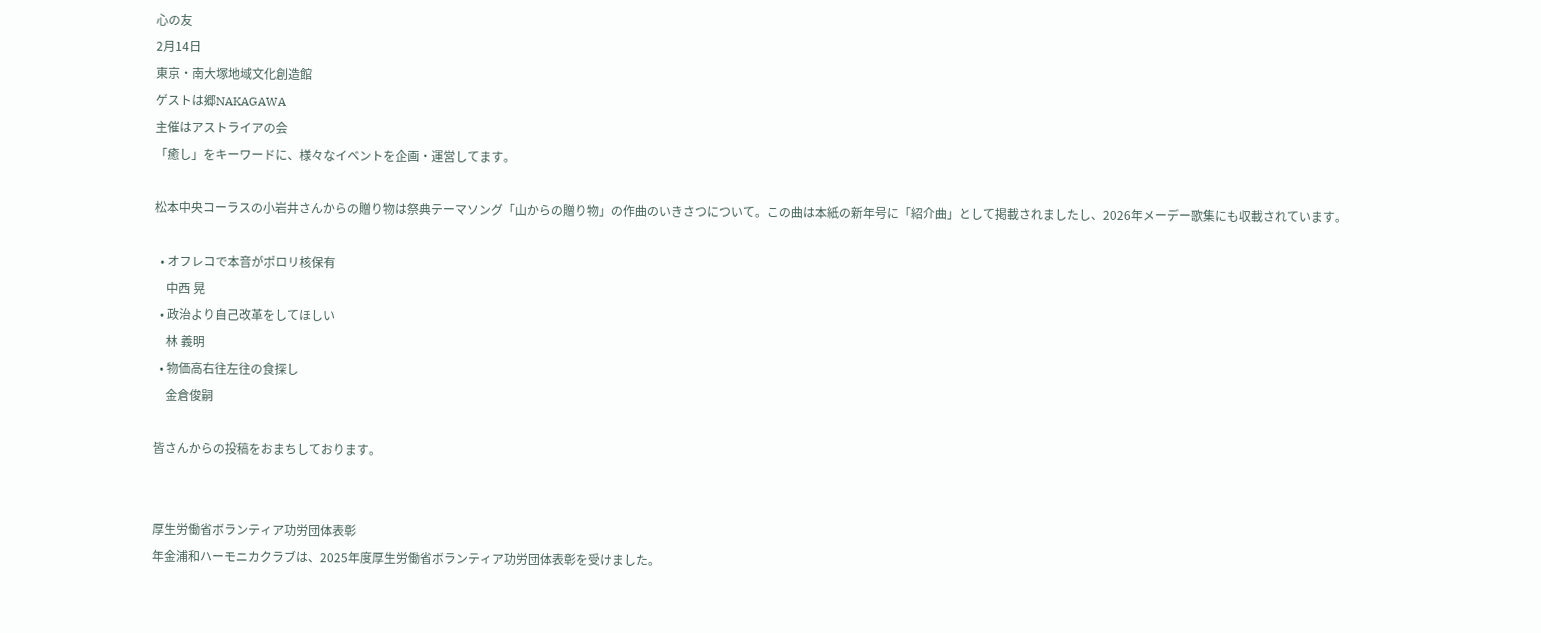心の友
2月14日
東京・南大塚地域文化創造館
ゲストは郷NAKAGAWA
主催はアストライアの会
「癒し」をキーワードに、様々なイベントを企画・運営してます。

松本中央コーラスの小岩井さんからの贈り物は祭典テーマソング「山からの贈り物」の作曲のいきさつについて。この曲は本紙の新年号に「紹介曲」として掲載されましたし、2026年メーデー歌集にも収載されています。

  • オフレコで本音がポロリ核保有
    中西 晃
  • 政治より自己改革をしてほしい
    林 義明
  • 物価高右往左往の食探し
    金倉俊嗣

皆さんからの投稿をおまちしております。


厚生労働省ボランティア功労団体表彰
年金浦和ハーモニカクラブは、2025年度厚生労働省ボランティア功労団体表彰を受けました。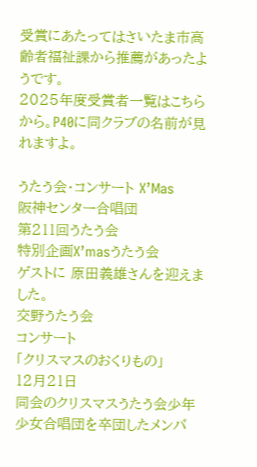受賞にあたってはさいたま市高齢者福祉課から推薦があったようです。
2025年度受賞者一覧はこちらから。P40に同クラブの名前が見れますよ。

うたう会・コンサート X’Mas
阪神センター合唱団
第211回うたう会
特別企画X’masうたう会
ゲストに 原田義雄さんを迎えました。
交野うたう会
コンサート
「クリスマスのおくりもの」
12月21日
同会のクリスマスうたう会少年少女合唱団を卒団したメンバ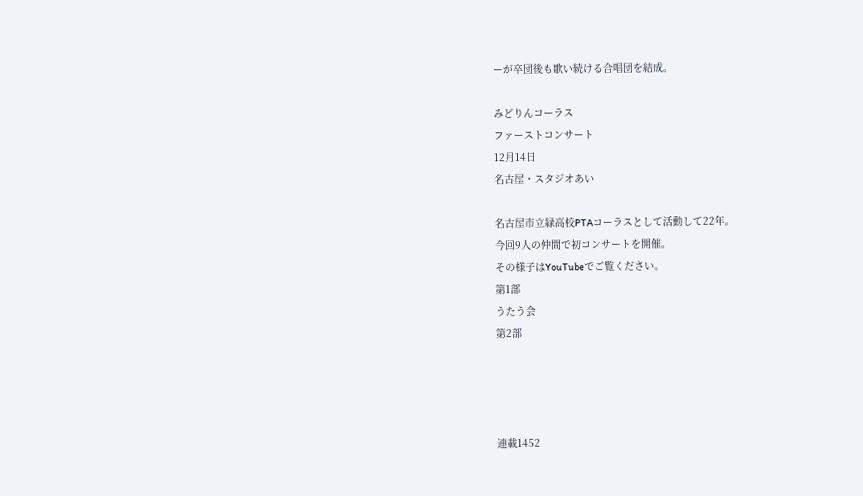ーが卒団後も歌い続ける合唱団を結成。

みどりんコーラス
ファーストコンサート
12月14日
名古屋・スタジオあい

名古屋市立緑高校PTAコーラスとして活動して22年。
今回9人の仲間で初コンサートを開催。
その様子はYouTubeでご覧ください。
第1部
うたう会
第2部




連載1452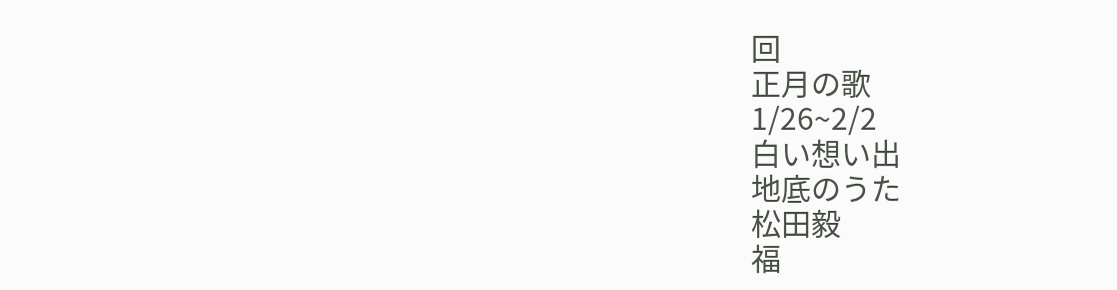回
正月の歌
1/26~2/2
白い想い出
地底のうた
松田毅
福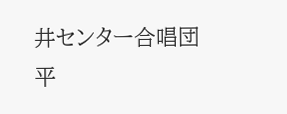井センター合唱団
平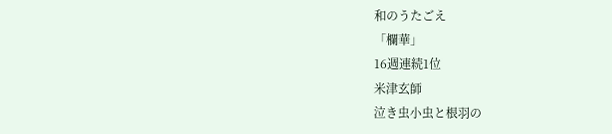和のうたごえ
「欄華」
16週連続1位
米津玄師
泣き虫小虫と根羽の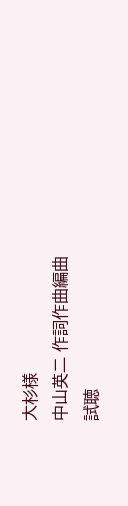大杉様
中山英二 作詞作曲編曲
試聴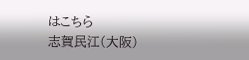はこちら
志賀民江(大阪)